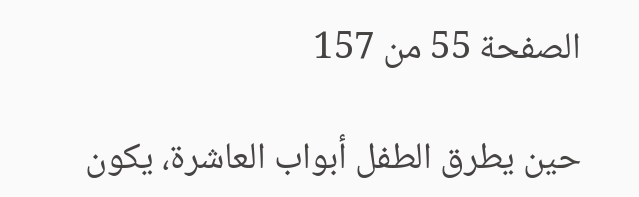الصفحة 55 من 157

حين يطرق الطفل أبواب العاشرة، يكون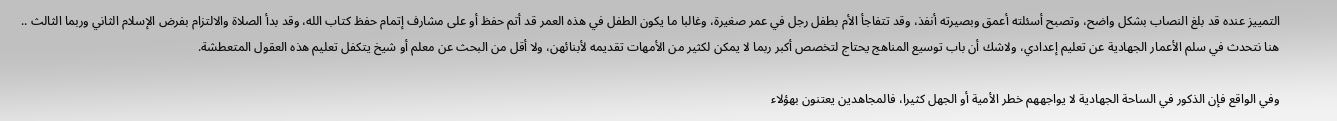التمييز عنده قد بلغ النصاب بشكل واضح، وتصبح أسئلته أعمق وبصيرته أنفذ، وقد تتفاجأ الأم بطفل رجل في عمر صغيرة، وغالبا ما يكون الطفل في هذه العمر قد أتم حفظ أو على مشارف إتمام حفظ كتاب الله، وقد بدأ الصلاة والالتزام بفرض الإسلام الثاني وربما الثالث .. هنا نتحدث في سلم الأعمار الجهادية عن تعليم إعدادي، ولاشك أن باب توسيع المناهج يحتاج لتخصص أكبر ربما لا يمكن لكثير من الأمهات تقديمه لأبنائهن، ولا أقل من البحث عن معلم أو شيخ يتكفل تعليم هذه العقول المتعطشة.

وفي الواقع فإن الذكور في الساحة الجهادية لا يواجههم خطر الأمية أو الجهل كثيرا، فالمجاهدين يعتنون بهؤلاء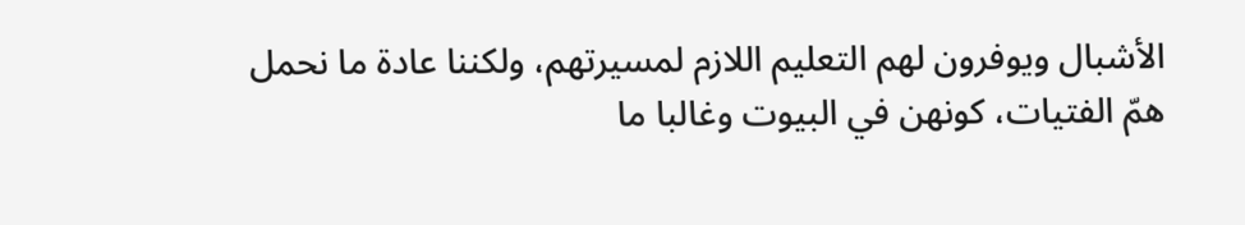الأشبال ويوفرون لهم التعليم اللازم لمسيرتهم، ولكننا عادة ما نحمل همّ الفتيات، كونهن في البيوت وغالبا ما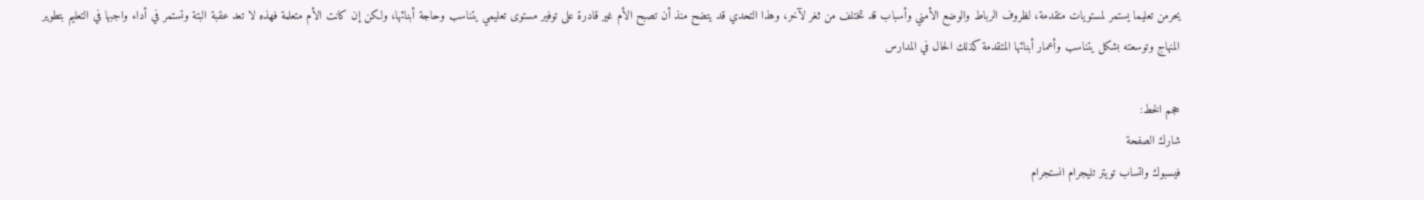يحرمن تعليما يستمر لمستويات متقدمة، لظروف الرباط والوضع الأمني وأسباب قد تختلف من ثغر لآخر، وهذا التحدي قد يتضح منذ أن تصبح الأم غير قادرة على توفير مستوى تعليمي يتناسب وحاجة أبنائها، ولكن إن كانت الأم متعلمة فهذه لا تعد عقبة البتة وتستمر في أداء واجبها في التعليم بتطوير المنهاج وتوسعته بشكل يتناسب وأعمار أبنائها المتقدمة كذلك الحال في المدارس

حجم الخط:
شارك الصفحة
فيسبوك واتساب تويتر تليجرام انستجرام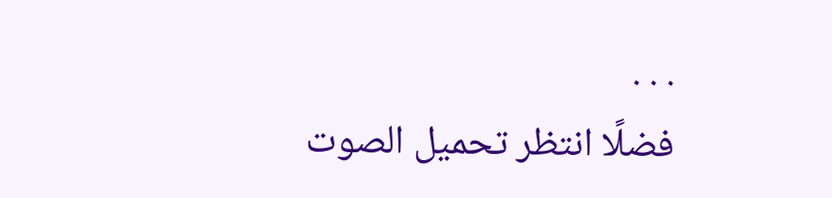. . .
فضلًا انتظر تحميل الصوت